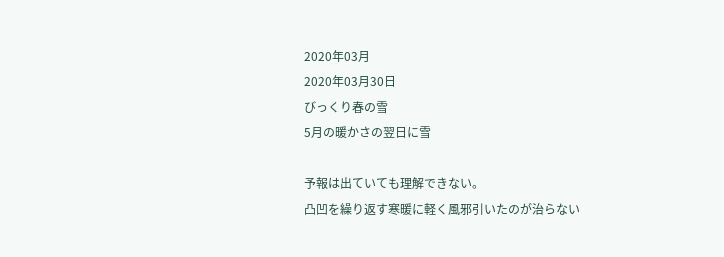2020年03月
2020年03月30日
びっくり春の雪
5月の暖かさの翌日に雪

予報は出ていても理解できない。
凸凹を繰り返す寒暖に軽く風邪引いたのが治らない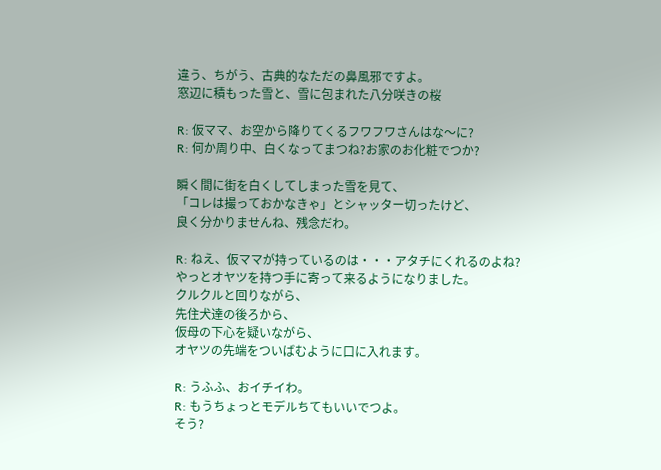違う、ちがう、古典的なただの鼻風邪ですよ。
窓辺に積もった雪と、雪に包まれた八分咲きの桜

R: 仮ママ、お空から降りてくるフワフワさんはな〜に?
R: 何か周り中、白くなってまつね?お家のお化粧でつか?

瞬く間に街を白くしてしまった雪を見て、
「コレは撮っておかなきゃ」とシャッター切ったけど、
良く分かりませんね、残念だわ。

R: ねえ、仮ママが持っているのは・・・アタチにくれるのよね?
やっとオヤツを持つ手に寄って来るようになりました。
クルクルと回りながら、
先住犬達の後ろから、
仮母の下心を疑いながら、
オヤツの先端をついばむように口に入れます。

R: うふふ、おイチイわ。
R: もうちょっとモデルちてもいいでつよ。
そう?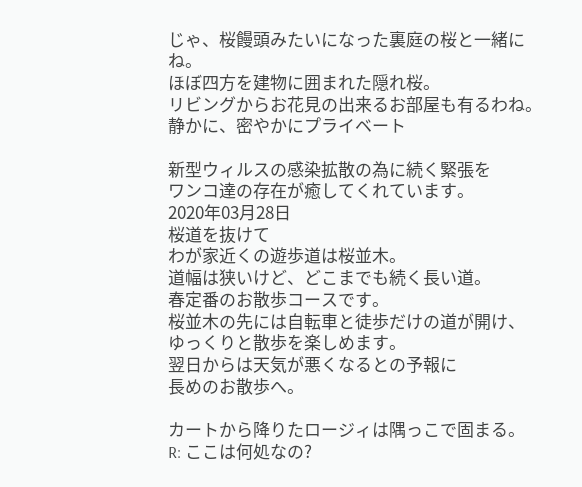じゃ、桜饅頭みたいになった裏庭の桜と一緒にね。
ほぼ四方を建物に囲まれた隠れ桜。
リビングからお花見の出来るお部屋も有るわね。
静かに、密やかにプライベート

新型ウィルスの感染拡散の為に続く緊張を
ワンコ達の存在が癒してくれています。
2020年03月28日
桜道を抜けて
わが家近くの遊歩道は桜並木。
道幅は狭いけど、どこまでも続く長い道。
春定番のお散歩コースです。
桜並木の先には自転車と徒歩だけの道が開け、
ゆっくりと散歩を楽しめます。
翌日からは天気が悪くなるとの予報に
長めのお散歩へ。

カートから降りたロージィは隅っこで固まる。
R: ここは何処なの?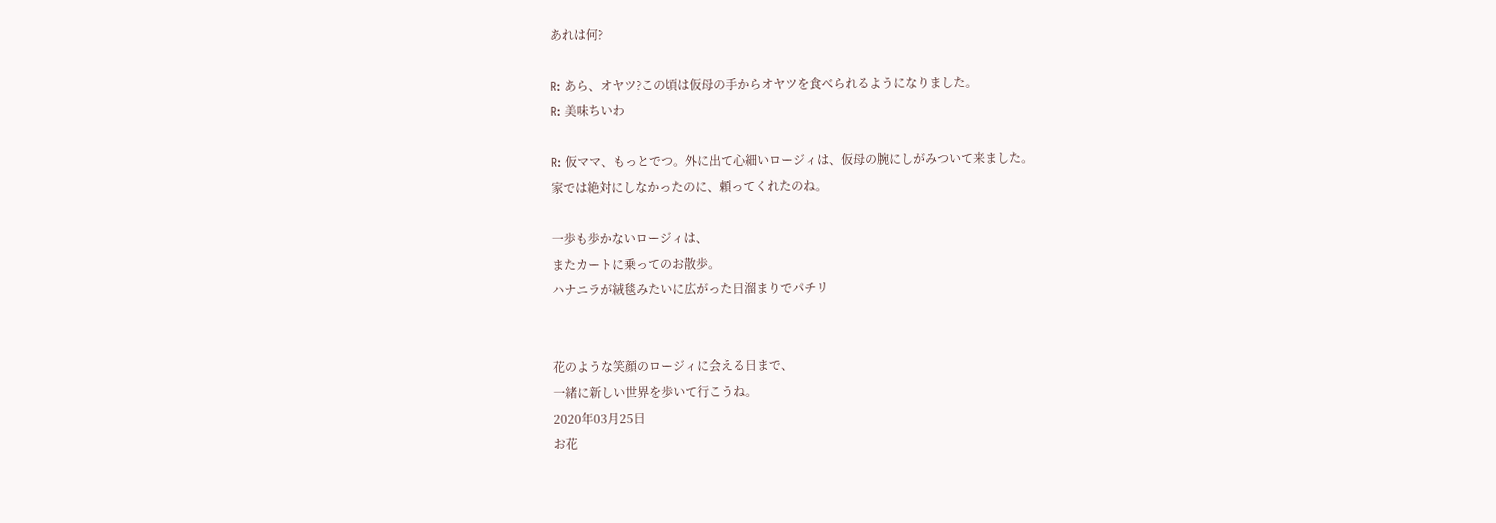あれは何?

R: あら、オヤツ?この頃は仮母の手からオヤツを食べられるようになりました。
R: 美味ちいわ

R: 仮ママ、もっとでつ。外に出て心細いロージィは、仮母の腕にしがみついて来ました。
家では絶対にしなかったのに、頼ってくれたのね。

一歩も歩かないロージィは、
またカートに乗ってのお散歩。
ハナニラが絨毯みたいに広がった日溜まりでパチリ


花のような笑顔のロージィに会える日まで、
一緒に新しい世界を歩いて行こうね。
2020年03月25日
お花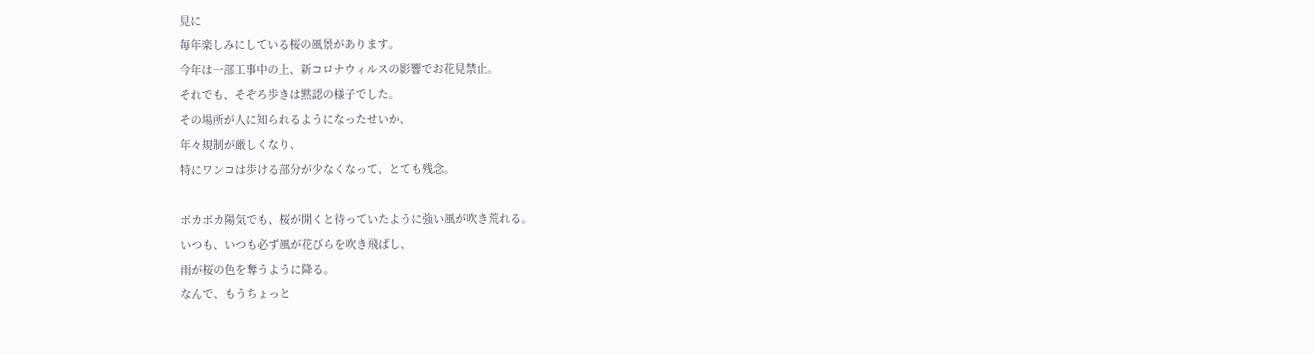見に
毎年楽しみにしている桜の風景があります。
今年は一部工事中の上、新コロナウィルスの影響でお花見禁止。
それでも、そぞろ歩きは黙認の様子でした。
その場所が人に知られるようになったせいか、
年々規制が厳しくなり、
特にワンコは歩ける部分が少なくなって、とても残念。

ポカポカ陽気でも、桜が開くと待っていたように強い風が吹き荒れる。
いつも、いつも必ず風が花びらを吹き飛ばし、
雨が桜の色を奪うように降る。
なんで、もうちょっと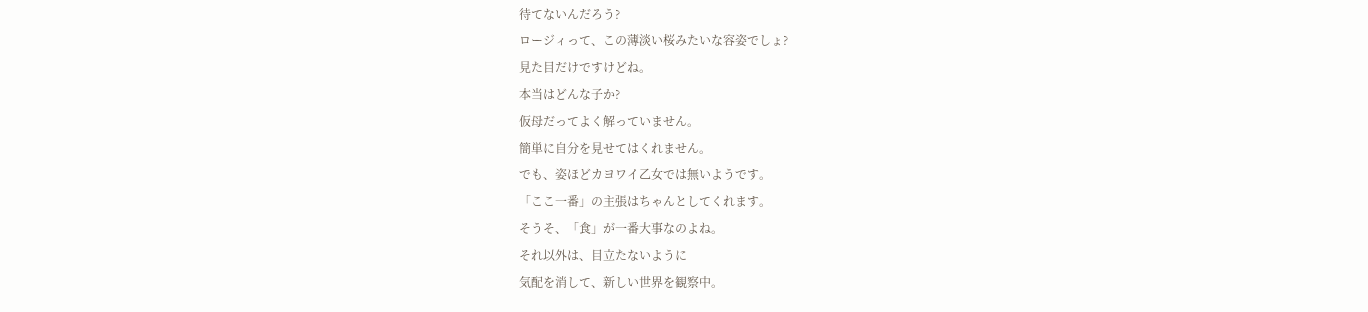待てないんだろう?
ロージィって、この薄淡い桜みたいな容姿でしょ?
見た目だけですけどね。
本当はどんな子か?
仮母だってよく解っていません。
簡単に自分を見せてはくれません。
でも、姿ほどカヨワイ乙女では無いようです。
「ここ一番」の主張はちゃんとしてくれます。
そうそ、「食」が一番大事なのよね。
それ以外は、目立たないように
気配を消して、新しい世界を観察中。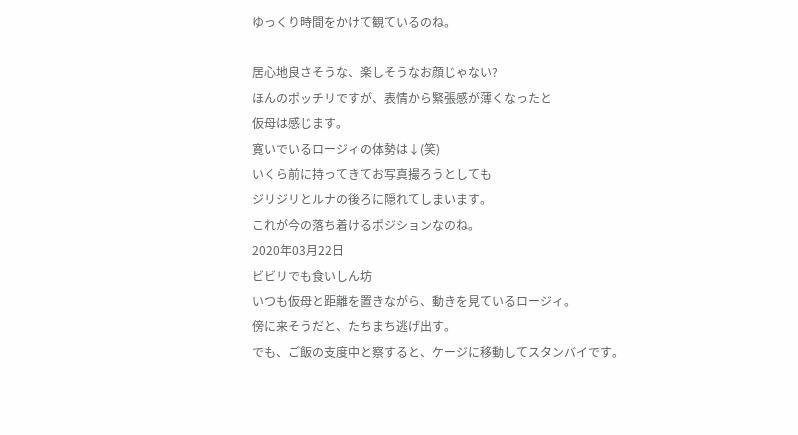ゆっくり時間をかけて観ているのね。

居心地良さそうな、楽しそうなお顔じゃない?
ほんのポッチリですが、表情から緊張感が薄くなったと
仮母は感じます。
寛いでいるロージィの体勢は↓(笑)
いくら前に持ってきてお写真撮ろうとしても
ジリジリとルナの後ろに隠れてしまいます。
これが今の落ち着けるポジションなのね。
2020年03月22日
ビビリでも食いしん坊
いつも仮母と距離を置きながら、動きを見ているロージィ。
傍に来そうだと、たちまち逃げ出す。
でも、ご飯の支度中と察すると、ケージに移動してスタンバイです。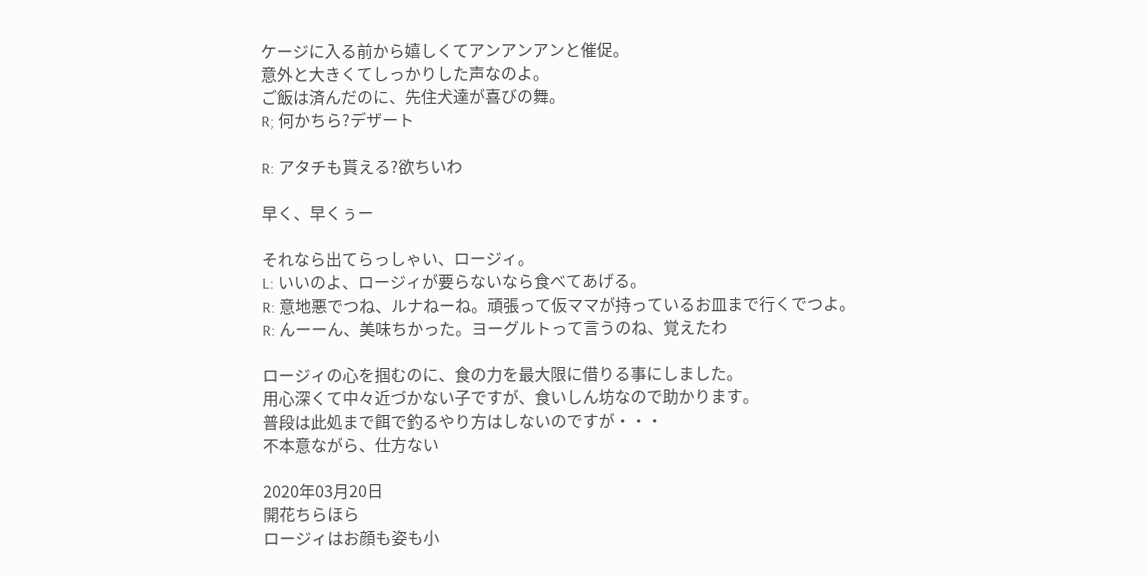ケージに入る前から嬉しくてアンアンアンと催促。
意外と大きくてしっかりした声なのよ。
ご飯は済んだのに、先住犬達が喜びの舞。
R; 何かちら?デザート

R: アタチも貰える?欲ちいわ

早く、早くぅー

それなら出てらっしゃい、ロージィ。
L: いいのよ、ロージィが要らないなら食べてあげる。
R: 意地悪でつね、ルナねーね。頑張って仮ママが持っているお皿まで行くでつよ。
R: んーーん、美味ちかった。ヨーグルトって言うのね、覚えたわ

ロージィの心を掴むのに、食の力を最大限に借りる事にしました。
用心深くて中々近づかない子ですが、食いしん坊なので助かります。
普段は此処まで餌で釣るやり方はしないのですが・・・
不本意ながら、仕方ない

2020年03月20日
開花ちらほら
ロージィはお顔も姿も小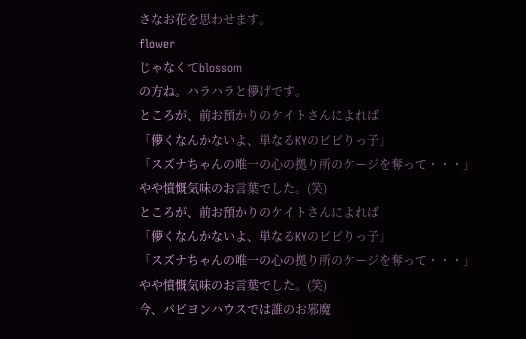さなお花を思わせます。
flower
じゃなくてblossom
の方ね。ハラハラと儚げです。
ところが、前お預かりのケイトさんによれば
「儚くなんかないよ、単なるKYのビビりっ子」
「スズナちゃんの唯一の心の拠り所のケージを奪って・・・」
やや憤慨気味のお言葉でした。(笑)
ところが、前お預かりのケイトさんによれば
「儚くなんかないよ、単なるKYのビビりっ子」
「スズナちゃんの唯一の心の拠り所のケージを奪って・・・」
やや憤慨気味のお言葉でした。(笑)
今、パピヨンハウスでは誰のお邪魔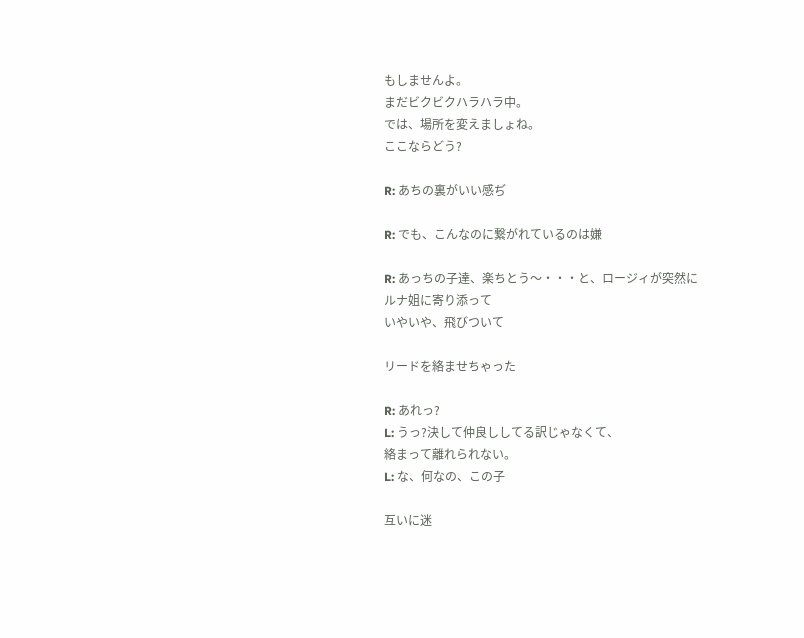もしませんよ。
まだビクビクハラハラ中。
では、場所を変えましょね。
ここならどう?

R: あちの裏がいい感ぢ

R: でも、こんなのに繋がれているのは嫌

R: あっちの子達、楽ちとう〜・・・と、ロージィが突然に
ルナ姐に寄り添って
いやいや、飛びついて

リードを絡ませちゃった

R: あれっ?
L: うっ?決して仲良ししてる訳じゃなくて、
絡まって離れられない。
L: な、何なの、この子

互いに迷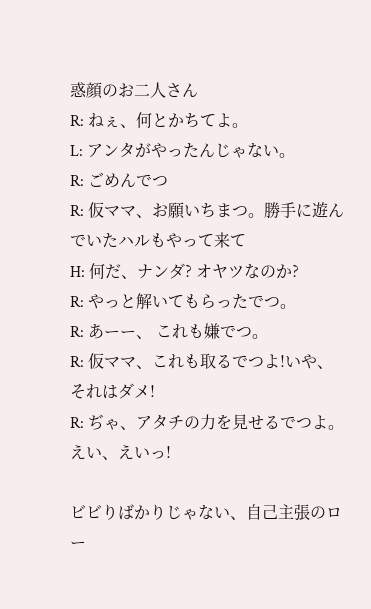惑顔のお二人さん
R: ねぇ、何とかちてよ。
L: アンタがやったんじゃない。
R: ごめんでつ
R: 仮ママ、お願いちまつ。勝手に遊んでいたハルもやって来て
H: 何だ、ナンダ? オヤツなのか?
R: やっと解いてもらったでつ。
R: あーー、 これも嫌でつ。
R: 仮ママ、これも取るでつよ!いや、それはダメ!
R: ぢゃ、アタチの力を見せるでつよ。えい、えいっ!

ビビりばかりじゃない、自己主張のロー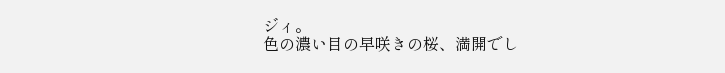ジィ。
色の濃い目の早咲きの桜、満開でし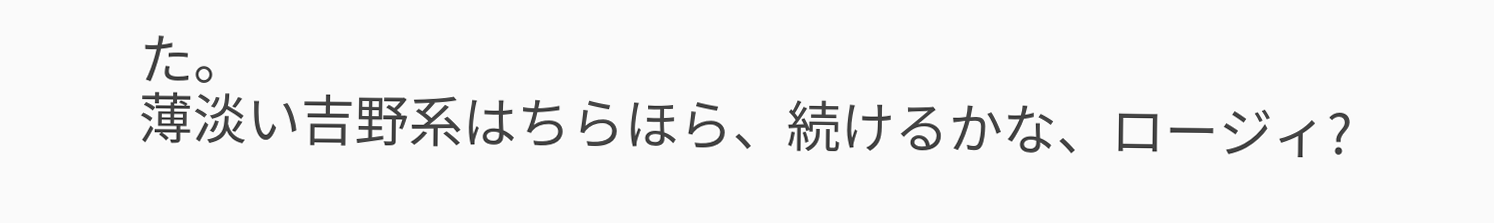た。
薄淡い吉野系はちらほら、続けるかな、ロージィ?